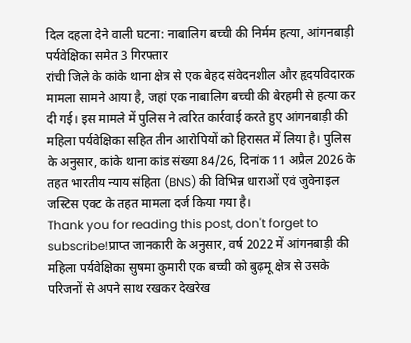दिल दहला देने वाली घटना: नाबालिग बच्ची की निर्मम हत्या, आंगनबाड़ी पर्यवेक्षिका समेत 3 गिरफ्तार
रांची जिले के कांके थाना क्षेत्र से एक बेहद संवेदनशील और हृदयविदारक मामला सामने आया है, जहां एक नाबालिग बच्ची की बेरहमी से हत्या कर दी गई। इस मामले में पुलिस ने त्वरित कार्रवाई करते हुए आंगनबाड़ी की महिला पर्यवेक्षिका सहित तीन आरोपियों को हिरासत में लिया है। पुलिस के अनुसार, कांके थाना कांड संख्या 84/26, दिनांक 11 अप्रैल 2026 के तहत भारतीय न्याय संहिता (BNS) की विभिन्न धाराओं एवं जुवेनाइल जस्टिस एक्ट के तहत मामला दर्ज किया गया है।
Thank you for reading this post, don't forget to subscribe!प्राप्त जानकारी के अनुसार, वर्ष 2022 में आंगनबाड़ी की महिला पर्यवेक्षिका सुषमा कुमारी एक बच्ची को बुढ़मू क्षेत्र से उसके परिजनों से अपने साथ रखकर देखरेख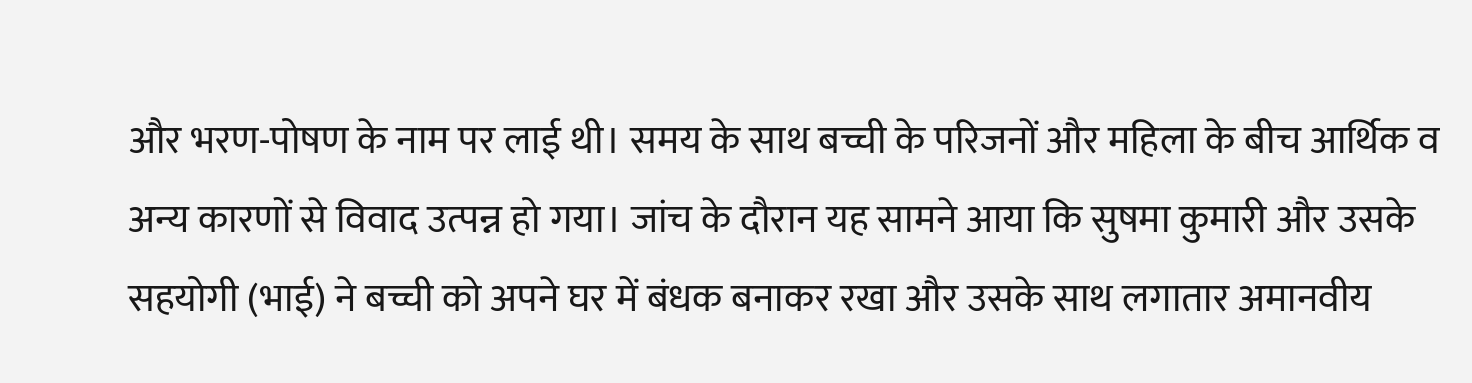और भरण-पोषण के नाम पर लाई थी। समय के साथ बच्ची के परिजनों और महिला के बीच आर्थिक व अन्य कारणों से विवाद उत्पन्न हो गया। जांच के दौरान यह सामने आया कि सुषमा कुमारी और उसके सहयोगी (भाई) ने बच्ची को अपने घर में बंधक बनाकर रखा और उसके साथ लगातार अमानवीय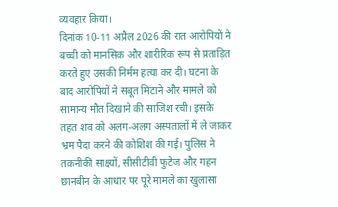व्यवहार किया।
दिनांक 10-11 अप्रैल 2026 की रात आरोपियों ने बच्ची को मानसिक और शारीरिक रूप से प्रताड़ित करते हुए उसकी निर्मम हत्या कर दी। घटना के बाद आरोपियों ने सबूत मिटाने और मामले को सामान्य मौत दिखाने की साजिश रची। इसके तहत शव को अलग-अलग अस्पतालों में ले जाकर भ्रम पैदा करने की कोशिश की गई। पुलिस ने तकनीकी साक्ष्यों, सीसीटीवी फुटेज और गहन छानबीन के आधार पर पूरे मामले का खुलासा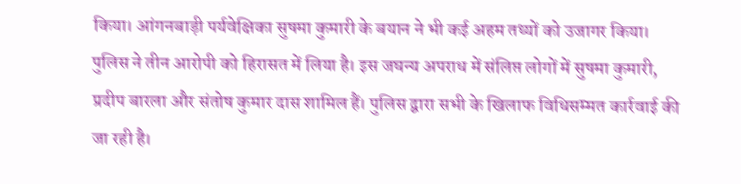किया। आंगनबाड़ी पर्यवेक्षिका सुषमा कुमारी के बयान ने भी कई अहम तथ्यों को उजागर किया।
पुलिस ने तीन आरोपी को हिरासत में लिया है। इस जघन्य अपराध में संलिप्त लोगों में सुषमा कुमारी, प्रदीप बारला और संतोष कुमार दास शामिल हैं। पुलिस द्वारा सभी के खिलाफ विधिसम्मत कार्रवाई की जा रही है।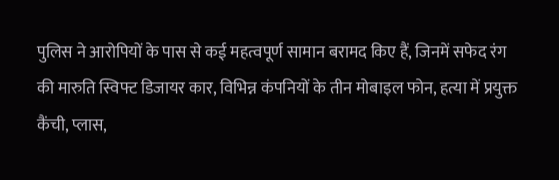पुलिस ने आरोपियों के पास से कई महत्वपूर्ण सामान बरामद किए हैं, जिनमें सफेद रंग की मारुति स्विफ्ट डिजायर कार, विभिन्न कंपनियों के तीन मोबाइल फोन, हत्या में प्रयुक्त कैंची, प्लास,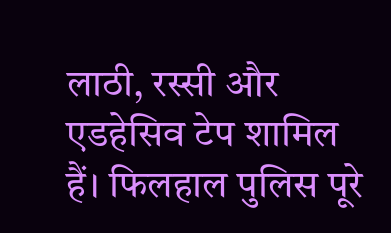लाठी, रस्सी और एडहेसिव टेप शामिल हैं। फिलहाल पुलिस पूरे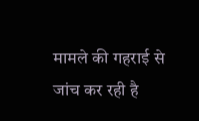मामले की गहराई से जांच कर रही है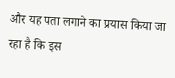और यह पता लगाने का प्रयास किया जा रहा है कि इस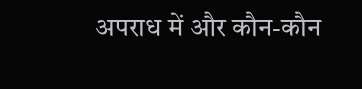अपराध में और कौन-कौन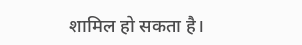शामिल हो सकता है।